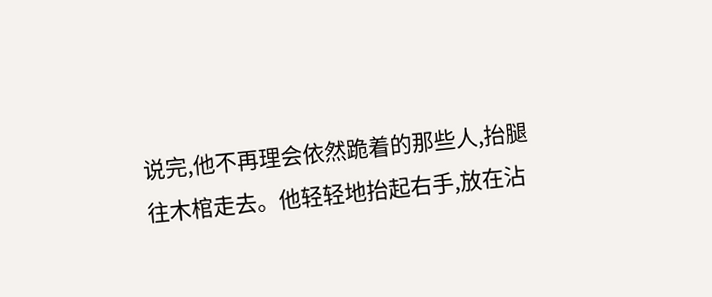说完,他不再理会依然跪着的那些人,抬腿往木棺走去。他轻轻地抬起右手,放在沾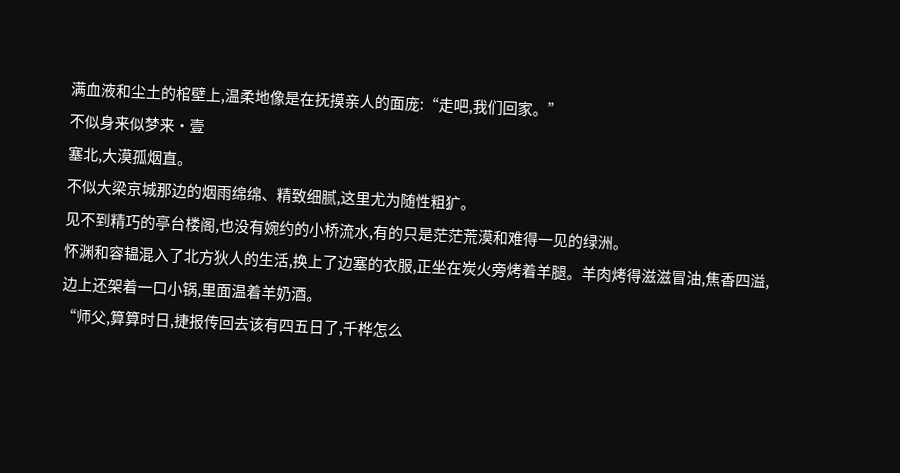满血液和尘土的棺壁上,温柔地像是在抚摸亲人的面庞:“走吧,我们回家。”
不似身来似梦来·壹
塞北,大漠孤烟直。
不似大梁京城那边的烟雨绵绵、精致细腻,这里尤为随性粗犷。
见不到精巧的亭台楼阁,也没有婉约的小桥流水,有的只是茫茫荒漠和难得一见的绿洲。
怀渊和容韫混入了北方狄人的生活,换上了边塞的衣服,正坐在炭火旁烤着羊腿。羊肉烤得滋滋冒油,焦香四溢,边上还架着一口小锅,里面温着羊奶酒。
“师父,算算时日,捷报传回去该有四五日了,千桦怎么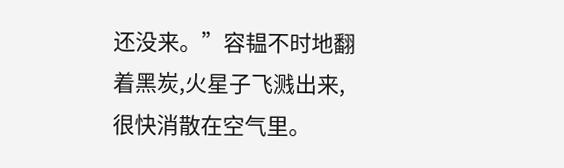还没来。”容韫不时地翻着黑炭,火星子飞溅出来,很快消散在空气里。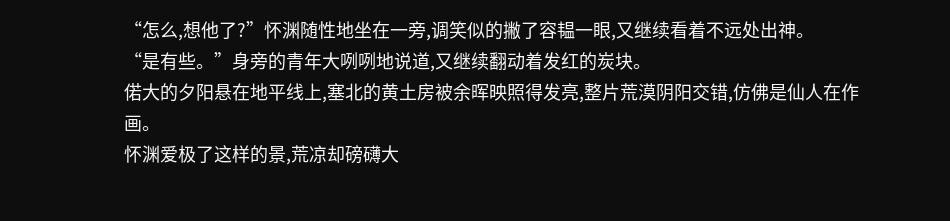“怎么,想他了?”怀渊随性地坐在一旁,调笑似的撇了容韫一眼,又继续看着不远处出神。
“是有些。”身旁的青年大咧咧地说道,又继续翻动着发红的炭块。
偌大的夕阳悬在地平线上,塞北的黄土房被余晖映照得发亮,整片荒漠阴阳交错,仿佛是仙人在作画。
怀渊爱极了这样的景,荒凉却磅礴大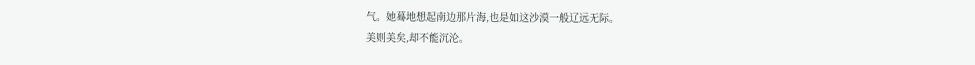气。她蓦地想起南边那片海,也是如这沙漠一般辽远无际。
美则美矣,却不能沉沦。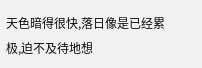天色暗得很快,落日像是已经累极,迫不及待地想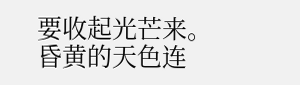要收起光芒来。昏黄的天色连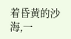着昏黄的沙海,一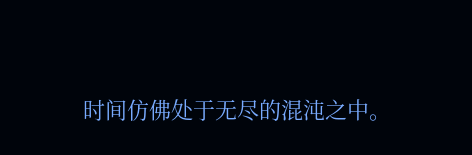时间仿佛处于无尽的混沌之中。